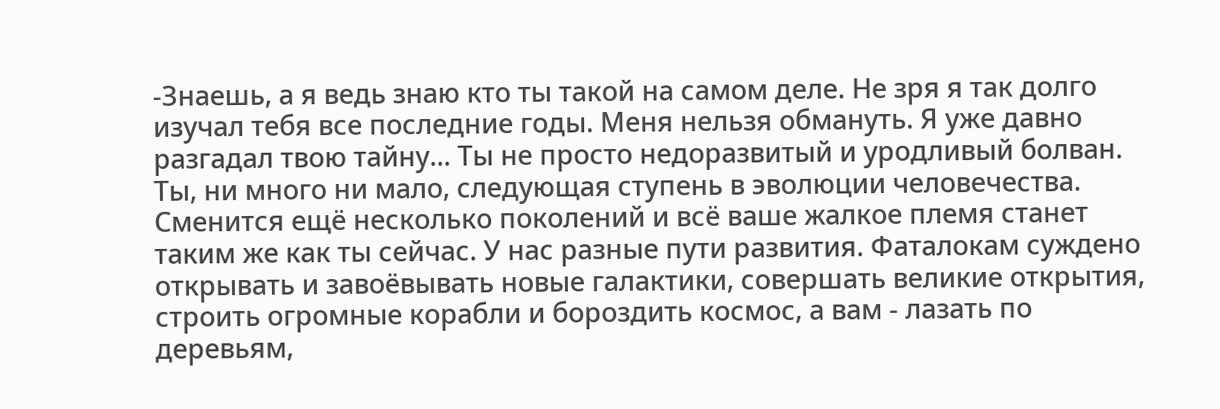-Знаешь, а я ведь знаю кто ты такой на самом деле. Не зря я так долго изучал тебя все последние годы. Меня нельзя обмануть. Я уже давно разгадал твою тайну... Ты не просто недоразвитый и уродливый болван. Ты, ни много ни мало, следующая ступень в эволюции человечества. Сменится ещё несколько поколений и всё ваше жалкое племя станет таким же как ты сейчас. У нас разные пути развития. Фаталокам суждено открывать и завоёвывать новые галактики, совершать великие открытия, строить огромные корабли и бороздить космос, а вам - лазать по деревьям,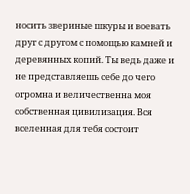носить звериные шкуры и воевать друг с другом с помощью камней и деревянных копий. Ты ведь даже и не представляешь себе до чего огромна и величественна моя собственная цивилизация. Вся вселенная для тебя состоит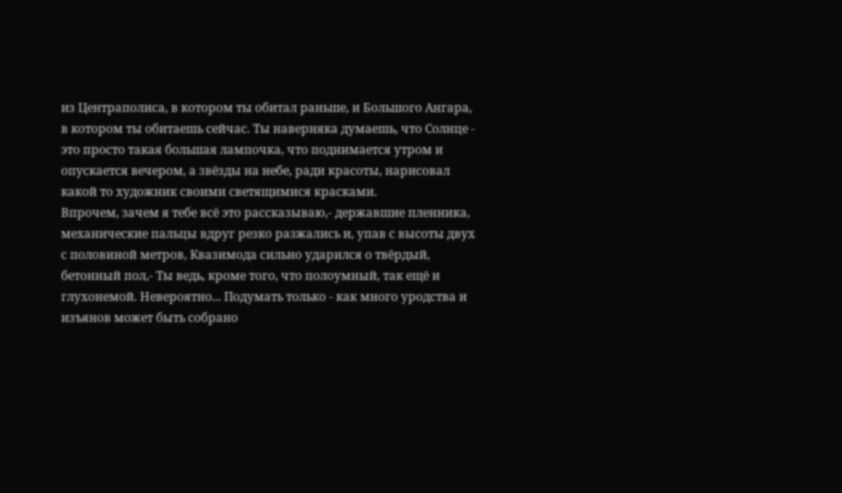из Центраполиса, в котором ты обитал раньше, и Большого Ангара, в котором ты обитаешь сейчас. Ты наверняка думаешь, что Солнце - это просто такая большая лампочка, что поднимается утром и опускается вечером, а звёзды на небе, ради красоты, нарисовал какой то художник своими светящимися красками.
Впрочем, зачем я тебе всё это рассказываю,- державшие пленника, механические пальцы вдруг резко разжались и, упав с высоты двух с половиной метров, Квазимода сильно ударился о твёрдый, бетонный пол,- Ты ведь, кроме того, что полоумный, так ещё и глухонемой. Невероятно... Подумать только - как много уродства и изъянов может быть собрано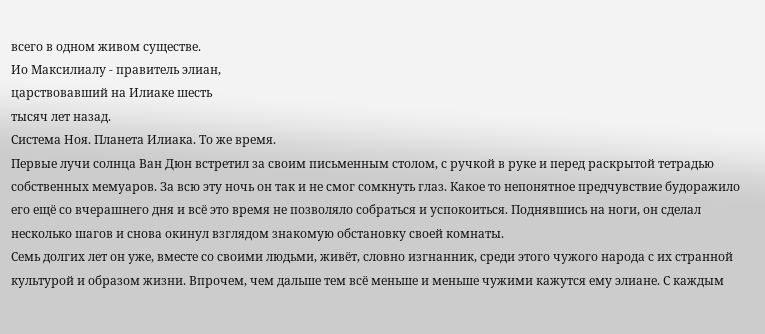всего в одном живом существе.
Ио Максилиалу - правитель элиан,
царствовавший на Илиаке шесть
тысяч лет назад.
Система Ноя. Планета Илиака. То же время.
Первые лучи солнца Ван Дюн встретил за своим письменным столом, с ручкой в руке и перед раскрытой тетрадью собственных мемуаров. За всю эту ночь он так и не смог сомкнуть глаз. Какое то непонятное предчувствие будоражило его ещё со вчерашнего дня и всё это время не позволяло собраться и успокоиться. Поднявшись на ноги, он сделал несколько шагов и снова окинул взглядом знакомую обстановку своей комнаты.
Семь долгих лет он уже, вместе со своими людьми, живёт, словно изгнанник, среди этого чужого народа с их странной культурой и образом жизни. Впрочем, чем дальше тем всё меньше и меньше чужими кажутся ему элиане. С каждым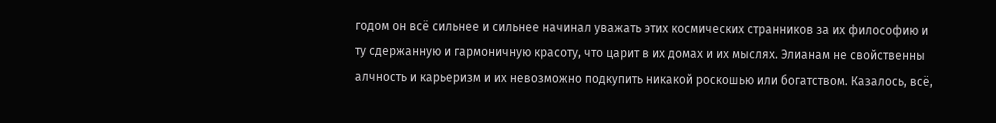годом он всё сильнее и сильнее начинал уважать этих космических странников за их философию и ту сдержанную и гармоничную красоту, что царит в их домах и их мыслях. Элианам не свойственны алчность и карьеризм и их невозможно подкупить никакой роскошью или богатством. Казалось, всё,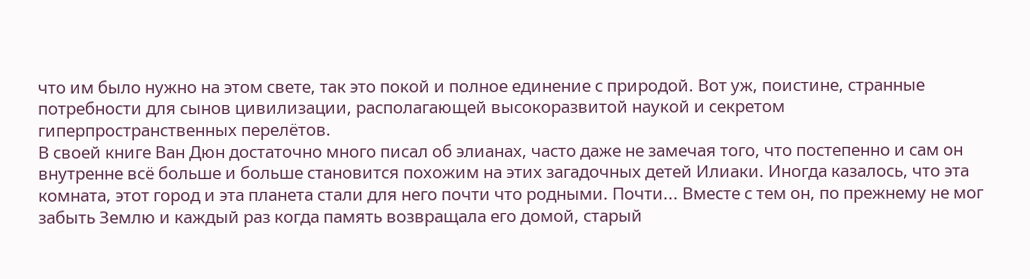что им было нужно на этом свете, так это покой и полное единение с природой. Вот уж, поистине, странные потребности для сынов цивилизации, располагающей высокоразвитой наукой и секретом гиперпространственных перелётов.
В своей книге Ван Дюн достаточно много писал об элианах, часто даже не замечая того, что постепенно и сам он внутренне всё больше и больше становится похожим на этих загадочных детей Илиаки. Иногда казалось, что эта комната, этот город и эта планета стали для него почти что родными. Почти... Вместе с тем он, по прежнему не мог забыть Землю и каждый раз когда память возвращала его домой, старый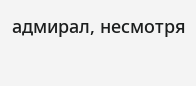адмирал, несмотря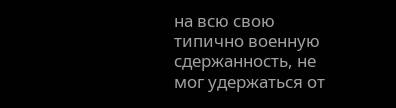на всю свою типично военную сдержанность, не мог удержаться от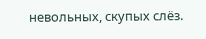невольных, скупых слёз.